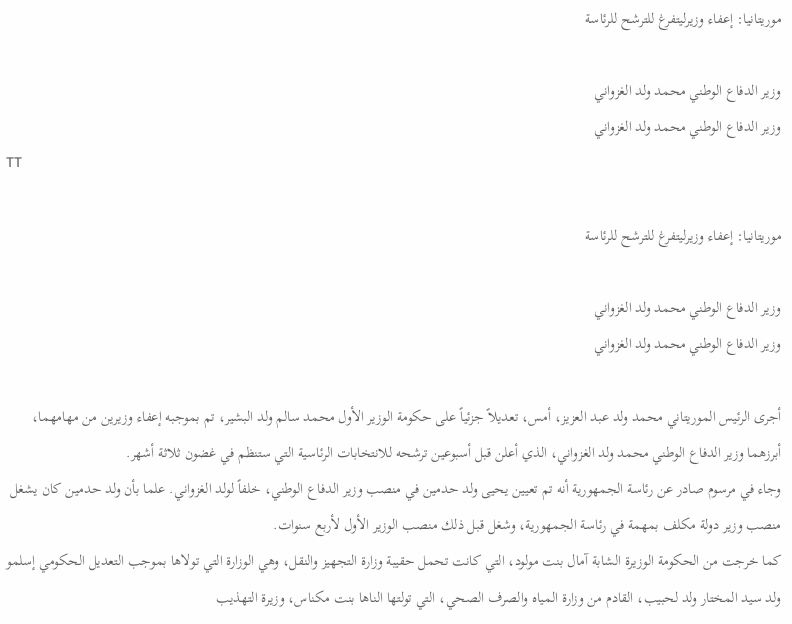موريتانيا: إعفاء وزيرليتفرغ للترشح للرئاسة

وزير الدفاع الوطني محمد ولد الغزواني
وزير الدفاع الوطني محمد ولد الغزواني
TT

موريتانيا: إعفاء وزيرليتفرغ للترشح للرئاسة

وزير الدفاع الوطني محمد ولد الغزواني
وزير الدفاع الوطني محمد ولد الغزواني

أجرى الرئيس الموريتاني محمد ولد عبد العزيز، أمس، تعديلاً جزئياً على حكومة الوزير الأول محمد سالم ولد البشير، تم بموجبه إعفاء وزيرين من مهامهما، أبرزهما وزير الدفاع الوطني محمد ولد الغزواني، الذي أعلن قبل أسبوعين ترشحه للانتخابات الرئاسية التي ستنظم في غضون ثلاثة أشهر.
وجاء في مرسوم صادر عن رئاسة الجمهورية أنه تم تعيين يحيى ولد حدمين في منصب وزير الدفاع الوطني، خلفاً لولد الغزواني. علما بأن ولد حدمين كان يشغل منصب وزير دولة مكلف بمهمة في رئاسة الجمهورية، وشغل قبل ذلك منصب الوزير الأول لأربع سنوات.
كما خرجت من الحكومة الوزيرة الشابة آمال بنت مولود، التي كانت تحمل حقيبة وزارة التجهيز والنقل، وهي الوزارة التي تولاها بموجب التعديل الحكومي إسلمو ولد سيد المختار ولد لحبيب، القادم من وزارة المياه والصرف الصحي، التي تولتها الناها بنت مكناس، وزيرة التهذيب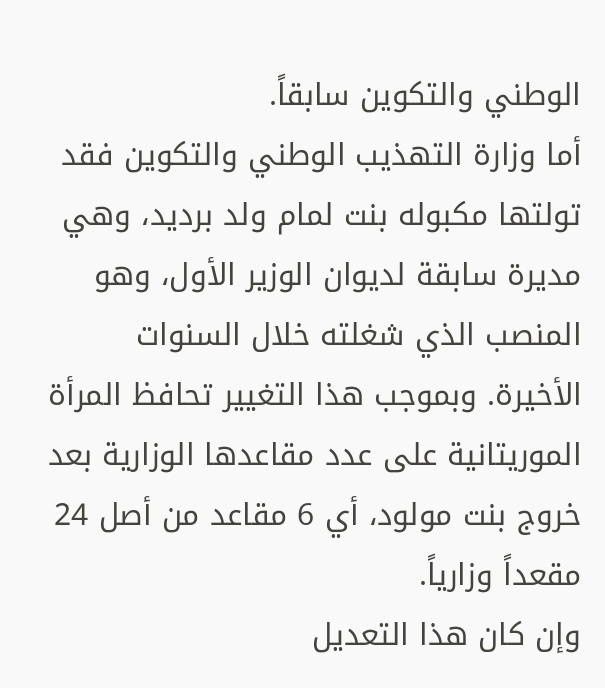الوطني والتكوين سابقاً.
أما وزارة التهذيب الوطني والتكوين فقد تولتها مكبوله بنت لمام ولد برديد، وهي مديرة سابقة لديوان الوزير الأول، وهو المنصب الذي شغلته خلال السنوات الأخيرة. وبموجب هذا التغيير تحافظ المرأة الموريتانية على عدد مقاعدها الوزارية بعد خروج بنت مولود، أي 6 مقاعد من أصل 24 مقعداً وزارياً.
وإن كان هذا التعديل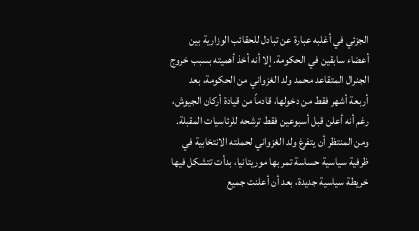الجزئي في أغلبه عبارة عن تبادل للحقائب الوزارية بين أعضاء سابقين في الحكومة. إلا أنه أخذ أهميته بسبب خروج الجنرال المتقاعد محمد ولد الغزواني من الحكومة، بعد أربعة أشهر فقط من دخولها، قادماً من قيادة أركان الجيوش، رغم أنه أعلن قبل أسبوعين فقط ترشحه للرئاسيات المقبلة.
ومن المنتظر أن يتفرغ ولد الغزواني لحملته الانتخابية في ظرفية سياسية حساسة تمر بها موريتانيا، بدأت تتشكل فيها خريطة سياسية جديدة، بعد أن أعلنت جميع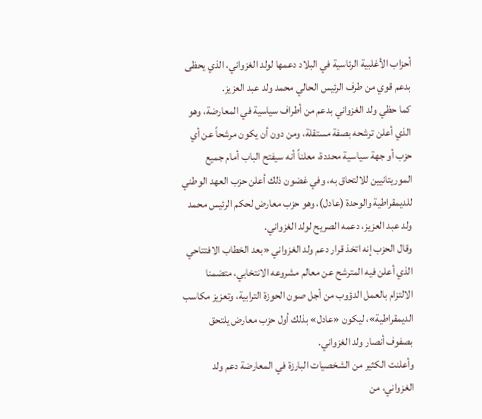أحزاب الأغلبية الرئاسية في البلاد دعمها لولد الغزواني، الذي يحظى بدعم قوي من طرف الرئيس الحالي محمد ولد عبد العزيز.
كما حظي ولد الغزواني بدعم من أطراف سياسية في المعارضة، وهو الذي أعلن ترشحه بصفة مستقلة، ومن دون أن يكون مرشحاً عن أي حزب أو جهة سياسية محددة، معلناً أنه سيفتح الباب أمام جميع الموريتانيين للالتحاق به، وفي غضون ذلك أعلن حزب العهد الوطني للديمقراطية والوحدة (عادل)، وهو حزب معارض لحكم الرئيس محمد ولد عبد العزيز، دعمه الصريح لولد الغزواني.
وقال الحزب إنه اتخذ قرار دعم ولد الغزواني «بعد الخطاب الافتتاحي الذي أعلن فيه المترشح عن معالم مشروعه الانتخابي، متضمنا الالتزام بالعمل الدؤوب من أجل صون الحوزة الترابية، وتعزيز مكاسب الديمقراطية»، ليكون «عادل» بذلك أول حزب معارض يلتحق بصفوف أنصار ولد الغزواني.
وأعلنت الكثير من الشخصيات البارزة في المعارضة دعم ولد الغزواني، من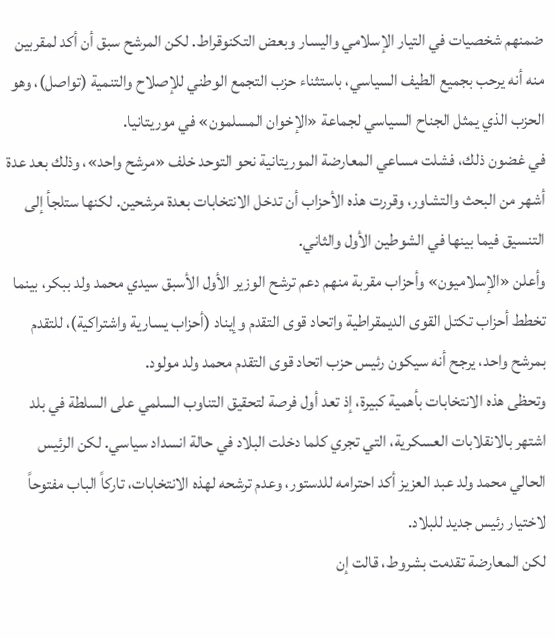ضمنهم شخصيات في التيار الإسلامي واليسار وبعض التكنوقراط. لكن المرشح سبق أن أكد لمقربين منه أنه يرحب بجميع الطيف السياسي، باستثناء حزب التجمع الوطني للإصلاح والتنمية (تواصل)، وهو الحزب الذي يمثل الجناح السياسي لجماعة «الإخوان المسلمون» في موريتانيا.
في غضون ذلك، فشلت مساعي المعارضة الموريتانية نحو التوحد خلف «مرشح واحد»، وذلك بعد عدة أشهر من البحث والتشاور، وقررت هذه الأحزاب أن تدخل الانتخابات بعدة مرشحين. لكنها ستلجأ إلى التنسيق فيما بينها في الشوطين الأول والثاني.
وأعلن «الإسلاميون» وأحزاب مقربة منهم دعم ترشح الوزير الأول الأسبق سيدي محمد ولد ببكر، بينما تخطط أحزاب تكتل القوى الديمقراطية واتحاد قوى التقدم وإيناد (أحزاب يسارية واشتراكية)، للتقدم بمرشح واحد، يرجح أنه سيكون رئيس حزب اتحاد قوى التقدم محمد ولد مولود.
وتحظى هذه الانتخابات بأهمية كبيرة، إذ تعد أول فرصة لتحقيق التناوب السلمي على السلطة في بلد اشتهر بالانقلابات العسكرية، التي تجري كلما دخلت البلاد في حالة انسداد سياسي. لكن الرئيس الحالي محمد ولد عبد العزيز أكد احترامه للدستور، وعدم ترشحه لهذه الانتخابات، تاركاً الباب مفتوحاً لاختيار رئيس جديد للبلاد.
لكن المعارضة تقدمت بشروط، قالت إن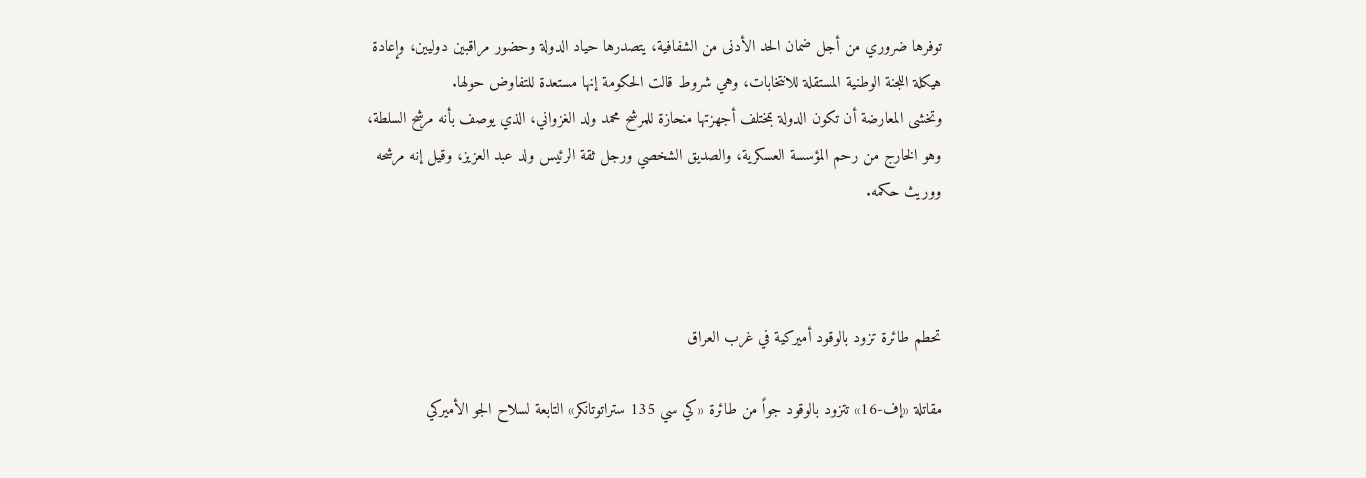توفرها ضروري من أجل ضمان الحد الأدنى من الشفافية، يتصدرها حياد الدولة وحضور مراقبين دوليين، وإعادة هيكلة اللجنة الوطنية المستقلة للانتخابات، وهي شروط قالت الحكومة إنها مستعدة للتفاوض حولها.
وتخشى المعارضة أن تكون الدولة بمختلف أجهزتها منحازة للمرشح محمد ولد الغزواني، الذي يوصف بأنه مرشح السلطة، وهو الخارج من رحم المؤسسة العسكرية، والصديق الشخصي ورجل ثقة الرئيس ولد عبد العزيز، وقيل إنه مرشحه ووريث حكمه.



تحطم طائرة تزود بالوقود أميركية في غرب العراق

مقاتلة «إف-16» تتزود بالوقود جواً من طائرة «كي سي 135 ستراتوتانكر» التابعة لسلاح الجو الأميركي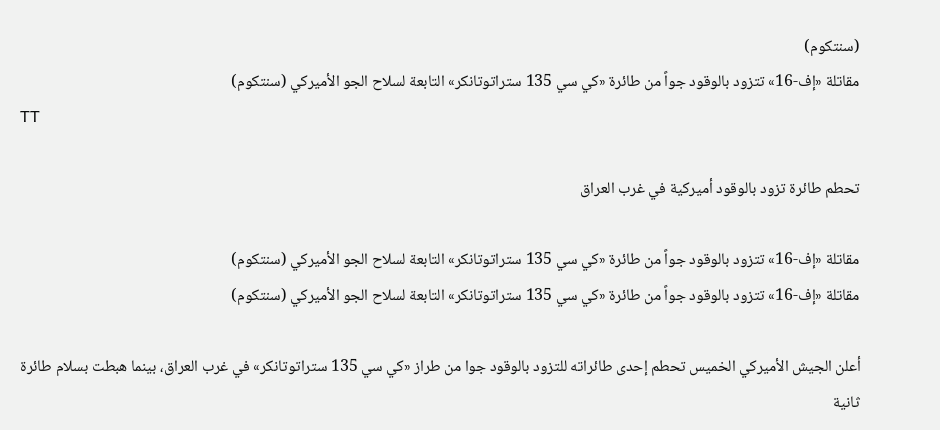(سنتكوم)
مقاتلة «إف-16» تتزود بالوقود جواً من طائرة «كي سي 135 ستراتوتانكر» التابعة لسلاح الجو الأميركي (سنتكوم)
TT

تحطم طائرة تزود بالوقود أميركية في غرب العراق

مقاتلة «إف-16» تتزود بالوقود جواً من طائرة «كي سي 135 ستراتوتانكر» التابعة لسلاح الجو الأميركي (سنتكوم)
مقاتلة «إف-16» تتزود بالوقود جواً من طائرة «كي سي 135 ستراتوتانكر» التابعة لسلاح الجو الأميركي (سنتكوم)

أعلن الجيش الأميركي الخميس تحطم إحدى طائراته للتزود بالوقود جوا من طراز «كي سي 135 ستراتوتانكر» في غرب العراق، بينما هبطت بسلام طائرة ثانية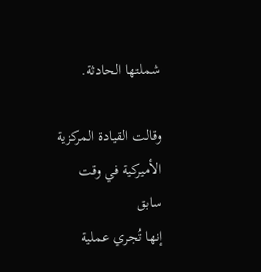شملتها الحادثة.

وقالت القيادة المركزية الأميركية في وقت سابق إنها ‌تُجري ‌عملية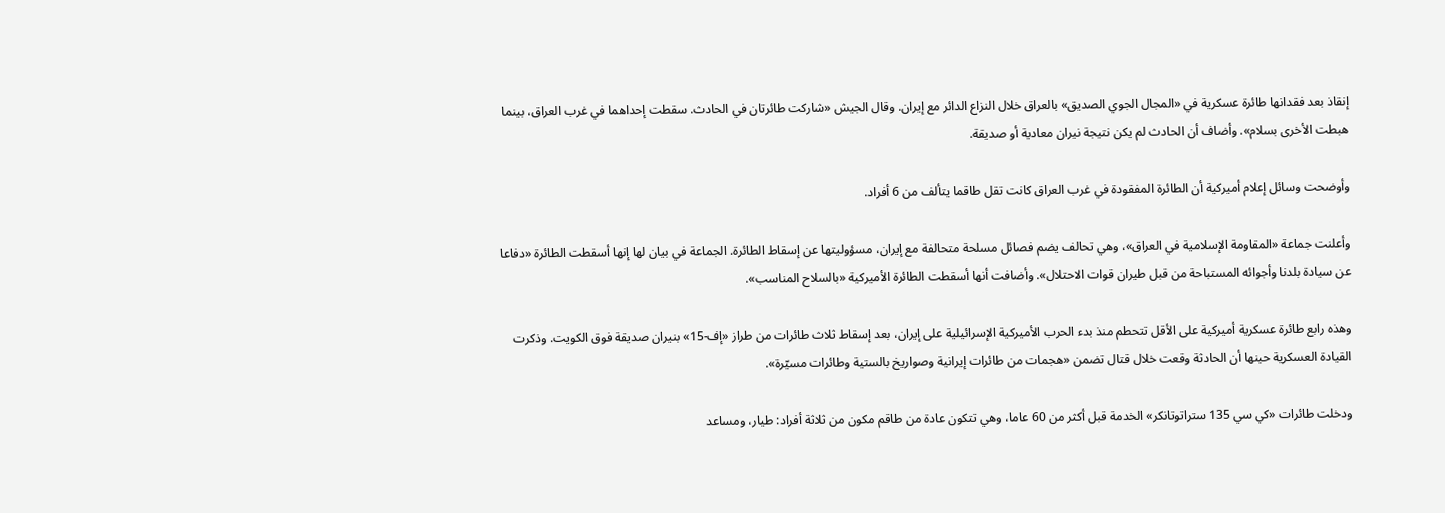إنقاذ ‌بعد فقدانها طائرة عسكرية في «المجال الجوي الصديق» بالعراق خلال النزاع الدائر ‌مع إيران. وقال ‌الجيش «شاركت طائرتان في ‌الحادث. سقطت إحداهما في غرب العراق، ‌بينما هبطت الأخرى بسلام». وأضاف أن الحادث لم يكن نتيجة نيران معادية أو صديقة.

وأوضحت وسائل إعلام أميركية أن الطائرة المفقودة في غرب العراق كانت تقل طاقما يتألف من 6 أفراد.

وأعلنت جماعة «المقاومة ‌الإسلامية في العراق»، وهي ‌تحالف يضم فصائل مسلحة متحالفة مع إيران، مسؤوليتها عن إسقاط ‌الطائرة. الجماعة في بيان لها إنها أسقطت ‌الطائرة «دفاعا عن سيادة بلدنا وأجوائه المستباحة من قبل طيران قوات الاحتلال». وأضافت أنها أسقطت الطائرة الأميركية «بالسلاح المناسب».

وهذه رابع طائرة عسكرية أميركية على الأقل تتحطم منذ بدء الحرب الأميركية الإسرائيلية على إيران، بعد إسقاط ثلاث طائرات من طراز «إف-15» بنيران صديقة فوق الكويت. وذكرت القيادة العسكرية حينها أن الحادثة وقعت خلال قتال تضمن «هجمات من طائرات إيرانية وصواريخ بالستية وطائرات مسيّرة».

ودخلت طائرات «كي سي 135 ستراتوتانكر» الخدمة قبل أكثر من 60 عاما، وهي تتكون عادة من طاقم مكون من ثلاثة أفراد: طيار، ومساعد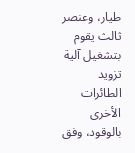طيار، وعنصر ثالث يقوم بتشغيل آلية تزويد الطائرات الأخرى بالوقود، وفق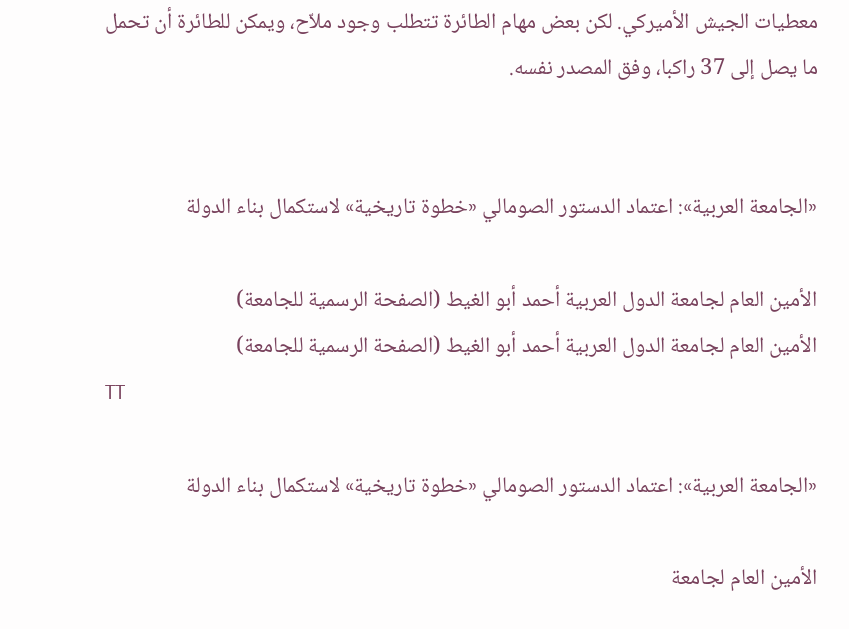معطيات الجيش الأميركي. لكن بعض مهام الطائرة تتطلب وجود ملاّح، ويمكن للطائرة أن تحمل ما يصل إلى 37 راكبا، وفق المصدر نفسه.


«الجامعة العربية»: اعتماد الدستور الصومالي «خطوة تاريخية» لاستكمال بناء الدولة

الأمين العام لجامعة الدول العربية أحمد أبو الغيط (الصفحة الرسمية للجامعة)
الأمين العام لجامعة الدول العربية أحمد أبو الغيط (الصفحة الرسمية للجامعة)
TT

«الجامعة العربية»: اعتماد الدستور الصومالي «خطوة تاريخية» لاستكمال بناء الدولة

الأمين العام لجامعة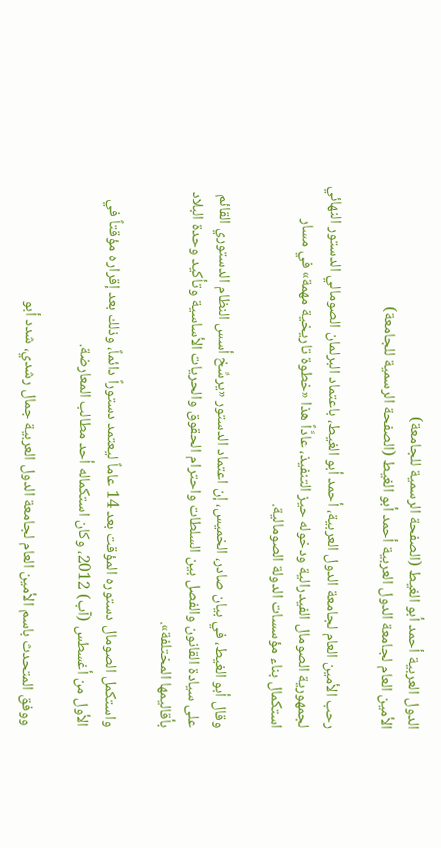الدول العربية أحمد أبو الغيط (الصفحة الرسمية للجامعة)
الأمين العام لجامعة الدول العربية أحمد أبو الغيط (الصفحة الرسمية للجامعة)

رحب الأمين العام لجامعة الدول العربية، أحمد أبو الغيط، باعتماد البرلمان الصومالي الدستور النهائي لجمهورية الصومال الفيدرالية ودخوله حيز التنفيذ، عادَّاً هذا «خطوة تاريخية مهمة» في مسار استكمال بناء مؤسسات الدولة الصومالية.

وقال أبو الغيط، في بيان صادر، الخميس، إن اعتماد الدستور «يرسِّخ أسس النظام الدستوري القائم على سيادة القانون والفصل بين السلطات واحترام الحقوق والحريات الأساسية وتأكيد وحدة البلاد بأقاليمها المختلفة».

واستكمل الصومال دستوره المؤقت بعد 14 عاماً ليعتمد دستوراً دائماً، وذلك بعد إقراره مؤقتاً في الأول من أغسطس (آب) 2012، وكان استكماله أحد مطالب المعارضة.

ووفق المتحدث باسم الأمين العام لجامعة الدول العربية جمال رشدي، شدد أبو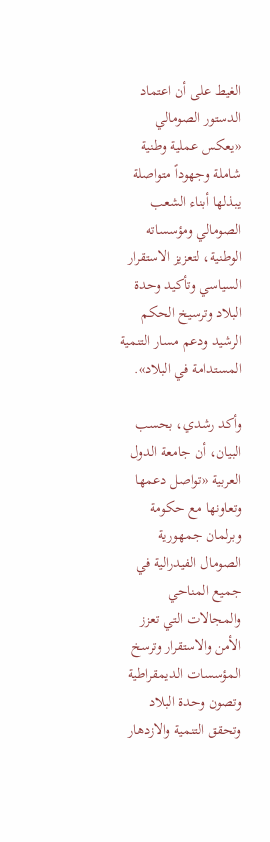الغيط على أن اعتماد الدستور الصومالي «يعكس عملية وطنية شاملة وجهوداً متواصلة يبذلها أبناء الشعب الصومالي ومؤسساته الوطنية، لتعزيز الاستقرار السياسي وتأكيد وحدة البلاد وترسيخ الحكم الرشيد ودعم مسار التنمية المستدامة في البلاد».

وأكد رشدي، بحسب البيان، أن جامعة الدول العربية «تواصل دعمها وتعاونها مع حكومة وبرلمان جمهورية الصومال الفيدرالية في جميع المناحي والمجالات التي تعزز الأمن والاستقرار وترسخ المؤسسات الديمقراطية وتصون وحدة البلاد وتحقق التنمية والازدهار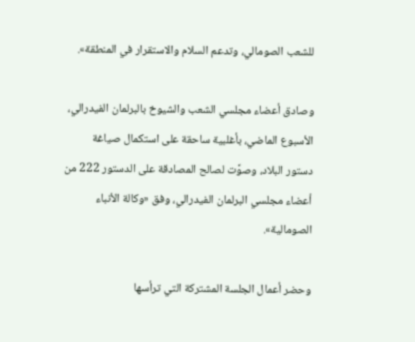للشعب الصومالي، وتدعم السلام والاستقرار في المنطقة».

وصادق أعضاء مجلسي الشعب والشيوخ بالبرلمان الفيدرالي، الأسبوع الماضي، بأغلبية ساحقة على استكمال صياغة دستور البلاد، وصوَّت لصالح المصادقة على الدستور 222 من أعضاء مجلسي البرلمان الفيدرالي، وفق «وكالة الأنباء الصومالية».

وحضر أعمال الجلسة المشتركة التي ترأسها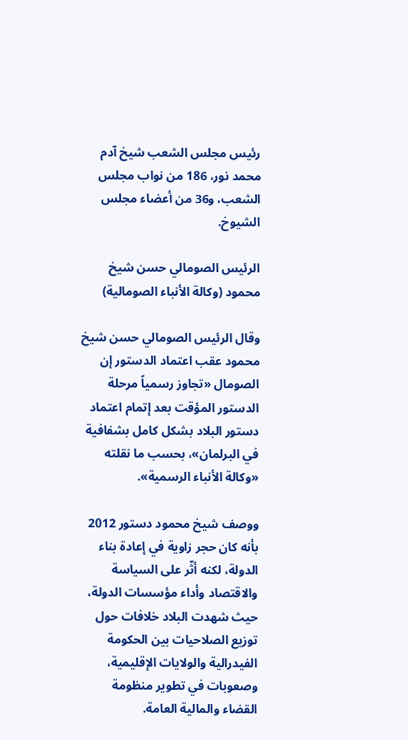رئيس مجلس الشعب شيخ آدم محمد نور، 186 من نواب مجلس الشعب، و36 من أعضاء مجلس الشيوخ.

الرئيس الصومالي حسن شيخ محمود (وكالة الأنباء الصومالية)

وقال الرئيس الصومالي حسن شيخ محمود عقب اعتماد الدستور إن الصومال «تجاوز رسمياً مرحلة الدستور المؤقت بعد إتمام اعتماد دستور البلاد بشكل كامل بشفافية في البرلمان»، بحسب ما نقلته «وكالة الأنباء الرسمية».

ووصف شيخ محمود دستور 2012 بأنه كان حجر زاوية في إعادة بناء الدولة، لكنه أثّر على السياسة والاقتصاد وأداء مؤسسات الدولة، حيث شهدت البلاد خلافات حول توزيع الصلاحيات بين الحكومة الفيدرالية والولايات الإقليمية، وصعوبات في تطوير منظومة القضاء والمالية العامة.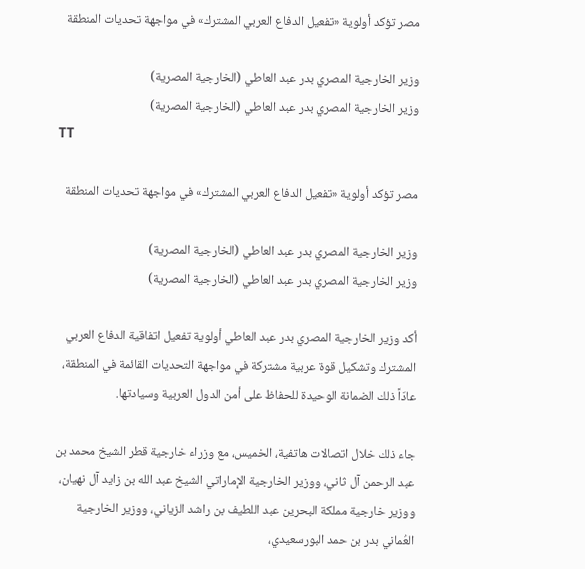مصر تؤكد أولوية «تفعيل الدفاع العربي المشترك» في مواجهة تحديات المنطقة

وزير الخارجية المصري بدر عبد العاطي (الخارجية المصرية)
وزير الخارجية المصري بدر عبد العاطي (الخارجية المصرية)
TT

مصر تؤكد أولوية «تفعيل الدفاع العربي المشترك» في مواجهة تحديات المنطقة

وزير الخارجية المصري بدر عبد العاطي (الخارجية المصرية)
وزير الخارجية المصري بدر عبد العاطي (الخارجية المصرية)

أكد وزير الخارجية المصري بدر عبد العاطي أولوية تفعيل اتفاقية الدفاع العربي المشترك وتشكيل قوة عربية مشتركة في مواجهة التحديات القائمة في المنطقة، عادّاً ذلك الضمانة الوحيدة للحفاظ على أمن الدول العربية وسيادتها.

جاء ذلك خلال اتصالات هاتفية، الخميس، مع وزراء خارجية قطر الشيخ محمد بن عبد الرحمن آل ثاني، ووزير الخارجية الإماراتي الشيخ عبد الله بن زايد آل نهيان، ووزير خارجية مملكة البحرين عبد اللطيف بن راشد الزياني، ووزير الخارجية العُماني بدر بن حمد البورسعيدي،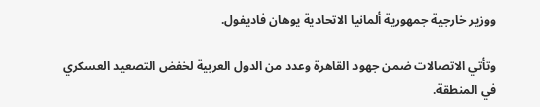ووزير خارجية جمهورية ألمانيا الاتحادية يوهان فاديفول.

وتأتي الاتصالات ضمن جهود القاهرة وعدد من الدول العربية لخفض التصعيد العسكري في المنطقة.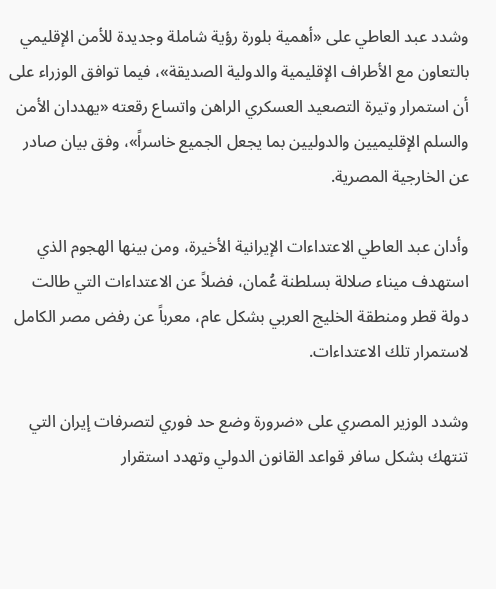وشدد عبد العاطي على «أهمية بلورة رؤية شاملة وجديدة للأمن الإقليمي بالتعاون مع الأطراف الإقليمية والدولية الصديقة»، فيما توافق الوزراء على أن استمرار وتيرة التصعيد العسكري الراهن واتساع رقعته «يهددان الأمن والسلم الإقليميين والدوليين بما يجعل الجميع خاسراً»، وفق بيان صادر عن الخارجية المصرية.

وأدان عبد العاطي الاعتداءات الإيرانية الأخيرة، ومن بينها الهجوم الذي استهدف ميناء صلالة بسلطنة عُمان، فضلاً عن الاعتداءات التي طالت دولة قطر ومنطقة الخليج العربي بشكل عام، معرباً عن رفض مصر الكامل لاستمرار تلك الاعتداءات.

وشدد الوزير المصري على «ضرورة وضع حد فوري لتصرفات إيران التي تنتهك بشكل سافر قواعد القانون الدولي وتهدد استقرار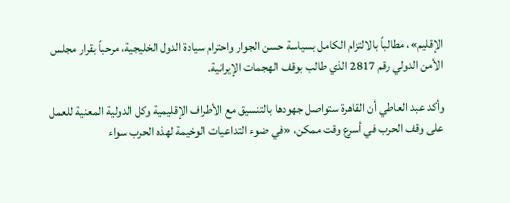الإقليم»، مطالباً بالالتزام الكامل بسياسة حسن الجوار واحترام سيادة الدول الخليجية، مرحباً بقرار مجلس الأمن الدولي رقم 2817 الذي طالب بوقف الهجمات الإيرانية.

وأكد عبد العاطي أن القاهرة ستواصل جهودها بالتنسيق مع الأطراف الإقليمية وكل الدولية المعنية للعمل على وقف الحرب في أسرع وقت ممكن، «في ضوء التداعيات الوخيمة لهذه الحرب سواء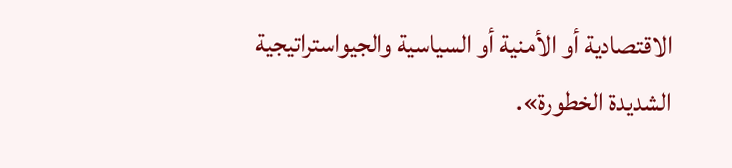الاقتصادية أو الأمنية أو السياسية والجيواستراتيجية الشديدة الخطورة».